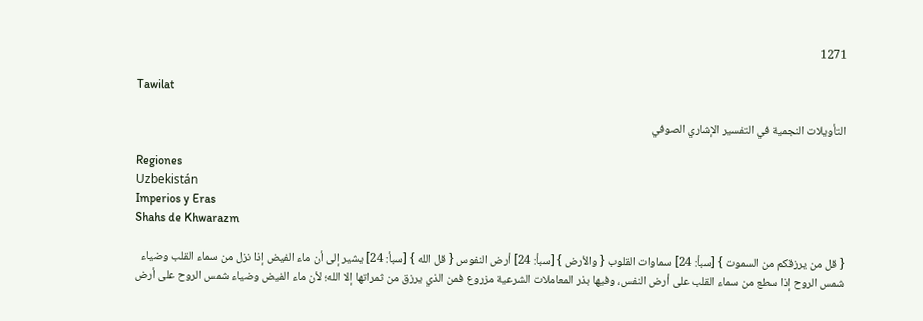1271

Tawilat

التأويلات النجمية في التفسير الإشاري الصوفي

Regiones
Uzbekistán
Imperios y Eras
Shahs de Khwarazm

{ قل من يرزقكم من السموت } [سبأ: 24] سماوات القلوب { والأرض } [سبأ: 24] أرض النفوس { قل الله } [سبأ: 24] يشير إلى أن ماء الفيض إذا نزل من سماء القلب وضياء شمس الروح إذا سطع من سماء القلب على أرض النفس، وفيها بذر المعاملات الشرعية مزروع فمن الذي يرزق من ثمراتها إلا الله؛ لأن ماء الفيض وضياء شمس الروح على أرض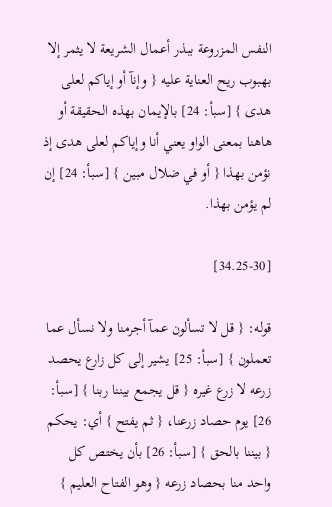النفس المزروعة ببذر أعمال الشريعة لا يثمر إلا بهبوب ريح العناية عليه { وإنآ أو إياكم لعلى هدى } [سبأ: 24] بالإيمان بهذه الحقيقة أو هاهنا بمعنى الواو يعني أنا وإياكم لعلى هدى إذ نؤمن بهذا { أو في ضلال مبين } [سبأ: 24] إن لم يؤمن بهذا.

[34.25-30]

قوله: { قل لا تسألون عمآ أجرمنا ولا نسأل عما تعملون } [سبأ: 25] يشير إلى كل زارع يحصد زرعه لا زرع غيره { قل يجمع بيننا ربنا } [سبأ: 26] يوم حصاد زرعنا، { ثم يفتح } أي: يحكم { بيننا بالحق } [سبأ: 26] بأن يختص كل واحد منا بحصاد زرعه { وهو الفتاح العليم }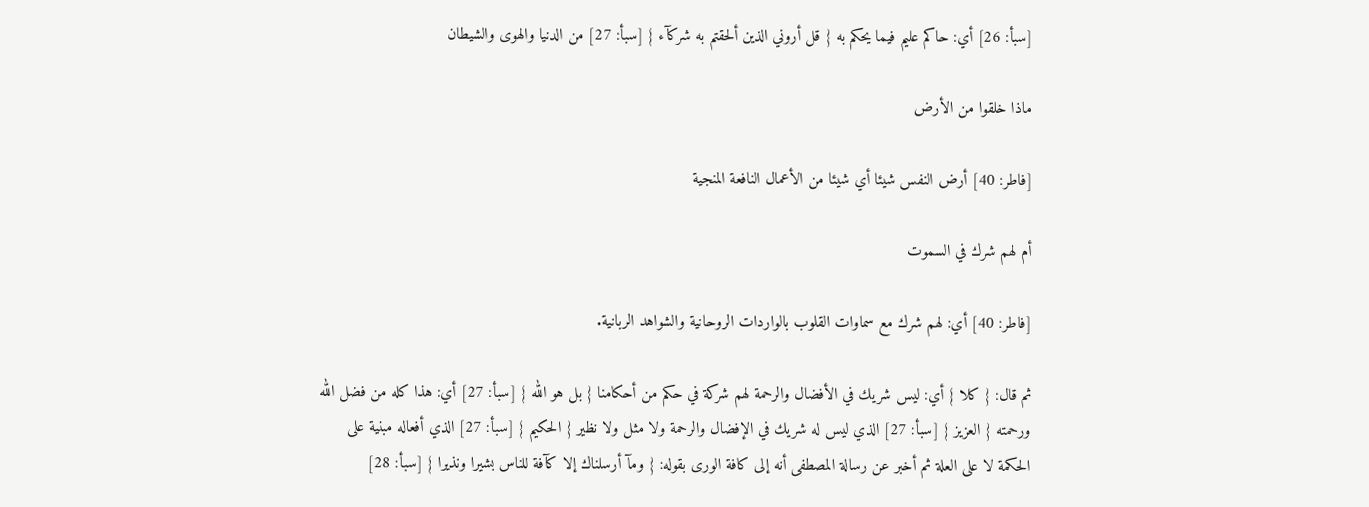[سبأ: 26] أي: حاكم عليم فيما يحكم به { قل أروني الذين ألحقتم به شركآء } [سبأ: 27] من الدنيا والهوى والشيطان

ماذا خلقوا من الأرض

[فاطر: 40] أرض النفس شيئا أي شيئا من الأعمال النافعة المنجية

أم لهم شرك في السموت

[فاطر: 40] أي: لهم شرك مع سماوات القلوب بالواردات الروحانية والشواهد الربانية.

ثم قال: { كلا } أي: ليس شريك في الأفضال والرحمة لهم شركة في حكم من أحكامنا { بل هو الله } [سبأ: 27] أي: هذا كله من فضل الله ورحمته { العزيز } [سبأ: 27] الذي ليس له شريك في الإفضال والرحمة ولا مثل ولا نظير { الحكيم } [سبأ: 27] الذي أفعاله مبنية على الحكمة لا على العلة ثم أخبر عن رسالة المصطفى أنه إلى كافة الورى بقوله: { ومآ أرسلناك إلا كآفة للناس بشيرا ونذيرا } [سبأ: 28]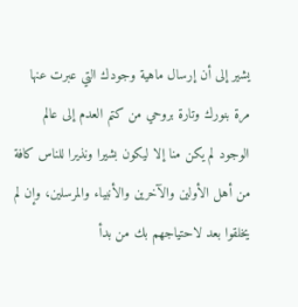يشير إلى أن إرسال ماهية وجودك التي عبرت عنها مرة بنورك وتارة بروحي من كتم العدم إلى عالم الوجود لم يكن منا إلا ليكون بشيرا ونذيرا للناس كافة من أهل الأولين والآخرين والأنبياء والمرسلين، وإن لم يخلقوا بعد لاحتياجهم بك من بدأ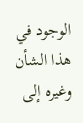الوجود في هذا الشأن وغيره إلى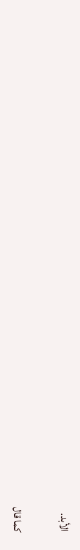الأبد.

كما قال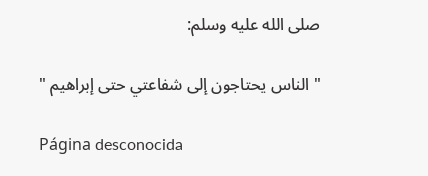صلى الله عليه وسلم:

" الناس يحتاجون إلى شفاعتي حتى إبراهيم "

Página desconocida